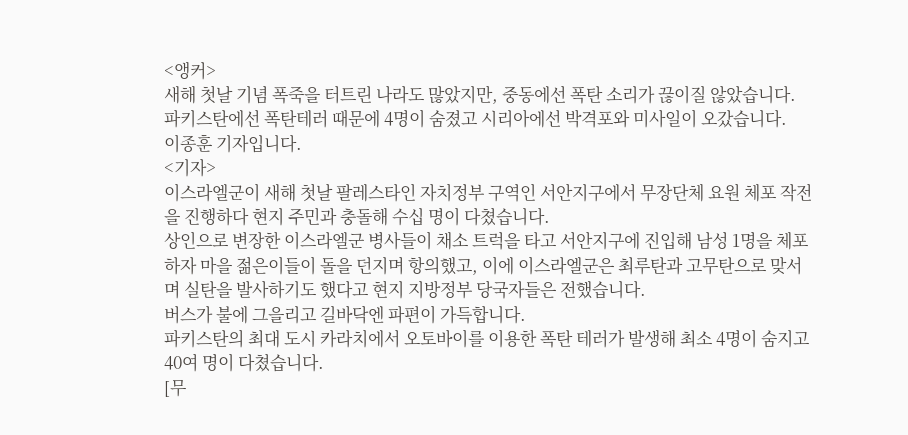<앵커>
새해 첫날 기념 폭죽을 터트린 나라도 많았지만, 중동에선 폭탄 소리가 끊이질 않았습니다. 파키스탄에선 폭탄테러 때문에 4명이 숨졌고 시리아에선 박격포와 미사일이 오갔습니다.
이종훈 기자입니다.
<기자>
이스라엘군이 새해 첫날 팔레스타인 자치정부 구역인 서안지구에서 무장단체 요원 체포 작전을 진행하다 현지 주민과 충돌해 수십 명이 다쳤습니다.
상인으로 변장한 이스라엘군 병사들이 채소 트럭을 타고 서안지구에 진입해 남성 1명을 체포하자 마을 젊은이들이 돌을 던지며 항의했고, 이에 이스라엘군은 최루탄과 고무탄으로 맞서며 실탄을 발사하기도 했다고 현지 지방정부 당국자들은 전했습니다.
버스가 불에 그을리고 길바닥엔 파편이 가득합니다.
파키스탄의 최대 도시 카라치에서 오토바이를 이용한 폭탄 테러가 발생해 최소 4명이 숨지고 40여 명이 다쳤습니다.
[무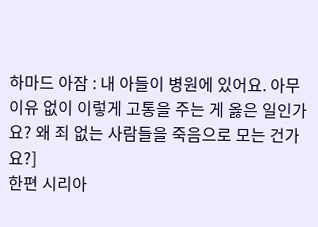하마드 아잠 : 내 아들이 병원에 있어요. 아무 이유 없이 이렇게 고통을 주는 게 옳은 일인가요? 왜 죄 없는 사람들을 죽음으로 모는 건가요?]
한편 시리아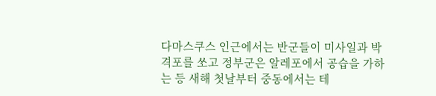다마스쿠스 인근에서는 반군들이 미사일과 박격포를 쏘고 정부군은 알레포에서 공습을 가하는 등 새해 첫날부터 중동에서는 테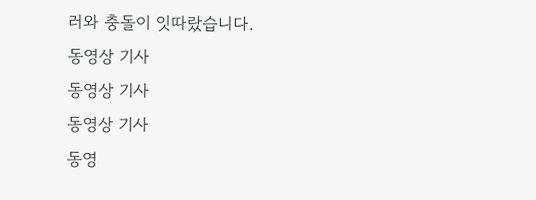러와 충돌이 잇따랐습니다.
동영상 기사
동영상 기사
동영상 기사
동영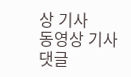상 기사
동영상 기사
댓글